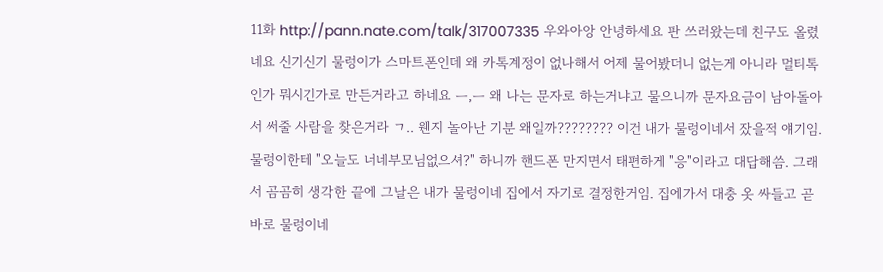11화 http://pann.nate.com/talk/317007335 우와아앙 안녕하세요 판 쓰러왔는데 친구도 올렸네요 신기신기 물렁이가 스마트폰인데 왜 카톡계정이 없나해서 어제 물어봤더니 없는게 아니라 멀티톡인가 뭐시긴가로 만든거라고 하네요 ㅡ,ㅡ 왜 나는 문자로 하는거냐고 물으니까 문자요금이 남아돌아서 써줄 사람을 찾은거라 ㄱ.. 웬지 놀아난 기분 왜일까???????? 이건 내가 물렁이네서 잤을적 얘기임. 물렁이한테 "오늘도 너네부모님없으셔?" 하니까 핸드폰 만지면서 태편하게 "응"이라고 대답해씀. 그래서 곰곰히 생각한 끝에 그날은 내가 물렁이네 집에서 자기로 결정한거임. 집에가서 대충 옷 싸들고 곧바로 물렁이네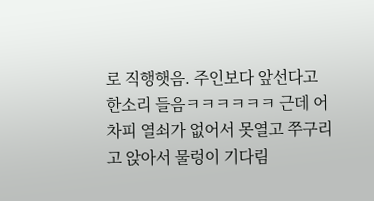로 직행햇음. 주인보다 앞선다고 한소리 들음ㅋㅋㅋㅋㅋㅋ 근데 어차피 열쇠가 없어서 못열고 쭈구리고 앉아서 물렁이 기다림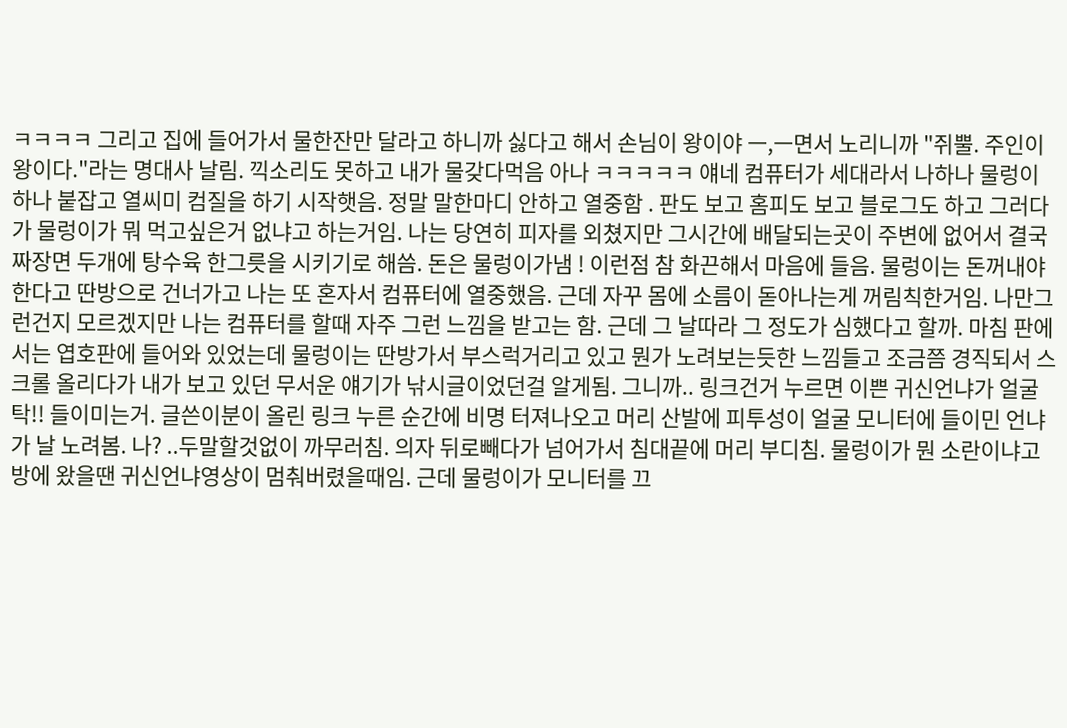ㅋㅋㅋㅋ 그리고 집에 들어가서 물한잔만 달라고 하니까 싫다고 해서 손님이 왕이야 ㅡ,ㅡ면서 노리니까 "쥐뿔. 주인이 왕이다."라는 명대사 날림. 끽소리도 못하고 내가 물갖다먹음 아나 ㅋㅋㅋㅋㅋ 얘네 컴퓨터가 세대라서 나하나 물렁이 하나 붙잡고 열씨미 컴질을 하기 시작햇음. 정말 말한마디 안하고 열중함 . 판도 보고 홈피도 보고 블로그도 하고 그러다가 물렁이가 뭐 먹고싶은거 없냐고 하는거임. 나는 당연히 피자를 외쳤지만 그시간에 배달되는곳이 주변에 없어서 결국 짜장면 두개에 탕수육 한그릇을 시키기로 해씀. 돈은 물렁이가냄 ! 이런점 참 화끈해서 마음에 들음. 물렁이는 돈꺼내야한다고 딴방으로 건너가고 나는 또 혼자서 컴퓨터에 열중했음. 근데 자꾸 몸에 소름이 돋아나는게 꺼림칙한거임. 나만그런건지 모르겠지만 나는 컴퓨터를 할때 자주 그런 느낌을 받고는 함. 근데 그 날따라 그 정도가 심했다고 할까. 마침 판에서는 엽호판에 들어와 있었는데 물렁이는 딴방가서 부스럭거리고 있고 뭔가 노려보는듯한 느낌들고 조금쯤 경직되서 스크롤 올리다가 내가 보고 있던 무서운 얘기가 낚시글이었던걸 알게됨. 그니까.. 링크건거 누르면 이쁜 귀신언냐가 얼굴 탁!! 들이미는거. 글쓴이분이 올린 링크 누른 순간에 비명 터져나오고 머리 산발에 피투성이 얼굴 모니터에 들이민 언냐가 날 노려봄. 나? ..두말할것없이 까무러침. 의자 뒤로빼다가 넘어가서 침대끝에 머리 부디침. 물렁이가 뭔 소란이냐고 방에 왔을땐 귀신언냐영상이 멈춰버렸을때임. 근데 물렁이가 모니터를 끄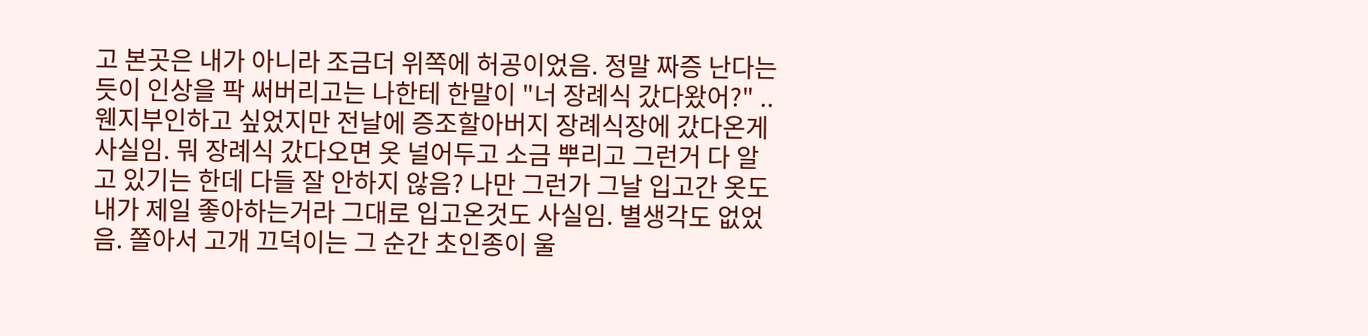고 본곳은 내가 아니라 조금더 위쪽에 허공이었음. 정말 짜증 난다는듯이 인상을 팍 써버리고는 나한테 한말이 "너 장례식 갔다왔어?" ..웬지부인하고 싶었지만 전날에 증조할아버지 장례식장에 갔다온게 사실임. 뭐 장례식 갔다오면 옷 널어두고 소금 뿌리고 그런거 다 알고 있기는 한데 다들 잘 안하지 않음? 나만 그런가 그날 입고간 옷도 내가 제일 좋아하는거라 그대로 입고온것도 사실임. 별생각도 없었음. 쫄아서 고개 끄덕이는 그 순간 초인종이 울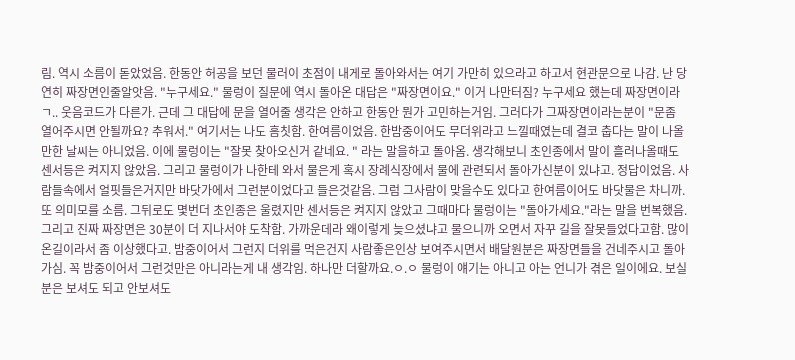림. 역시 소름이 돋았었음. 한동안 허공을 보던 물러이 초점이 내게로 돌아와서는 여기 가만히 있으라고 하고서 현관문으로 나감. 난 당연히 짜장면인줄알앗음. "누구세요." 물렁이 질문에 역시 돌아온 대답은 "짜장면이요." 이거 나만터짐? 누구세요 했는데 짜장면이라 ㄱ.. 웃음코드가 다른가. 근데 그 대답에 문을 열어줄 생각은 안하고 한동안 뭔가 고민하는거임. 그러다가 그짜장면이라는분이 "문좀 열어주시면 안될까요? 추워서." 여기서는 나도 흠칫함. 한여름이었음. 한밤중이어도 무더위라고 느낄때였는데 결코 춥다는 말이 나올만한 날씨는 아니었음. 이에 물렁이는 "잘못 찾아오신거 같네요. " 라는 말을하고 돌아옴. 생각해보니 초인종에서 말이 흘러나올때도 센서등은 켜지지 않았음. 그리고 물렁이가 나한테 와서 물은게 혹시 장례식장에서 물에 관련되서 돌아가신분이 있냐고. 정답이었음. 사람들속에서 얼핏들은거지만 바닷가에서 그런분이었다고 들은것같음. 그럼 그사람이 맞을수도 있다고 한여름이어도 바닷물은 차니까. 또 의미모를 소름. 그뒤로도 몇번더 초인종은 울렸지만 센서등은 켜지지 않았고 그때마다 물렁이는 "돌아가세요."라는 말을 번복했음. 그리고 진짜 짜장면은 30분이 더 지나서야 도착함. 가까운데라 왜이렇게 늦으셨냐고 물으니까 오면서 자꾸 길을 잘못들었다고함. 많이 온길이라서 좀 이상했다고. 밤중이어서 그런지 더위를 먹은건지 사람좋은인상 보여주시면서 배달원분은 짜장면들을 건네주시고 돌아가심. 꼭 밤중이어서 그런것만은 아니라는게 내 생각임. 하나만 더할까요.ㅇ.ㅇ 물렁이 얘기는 아니고 아는 언니가 겪은 일이에요. 보실분은 보셔도 되고 안보셔도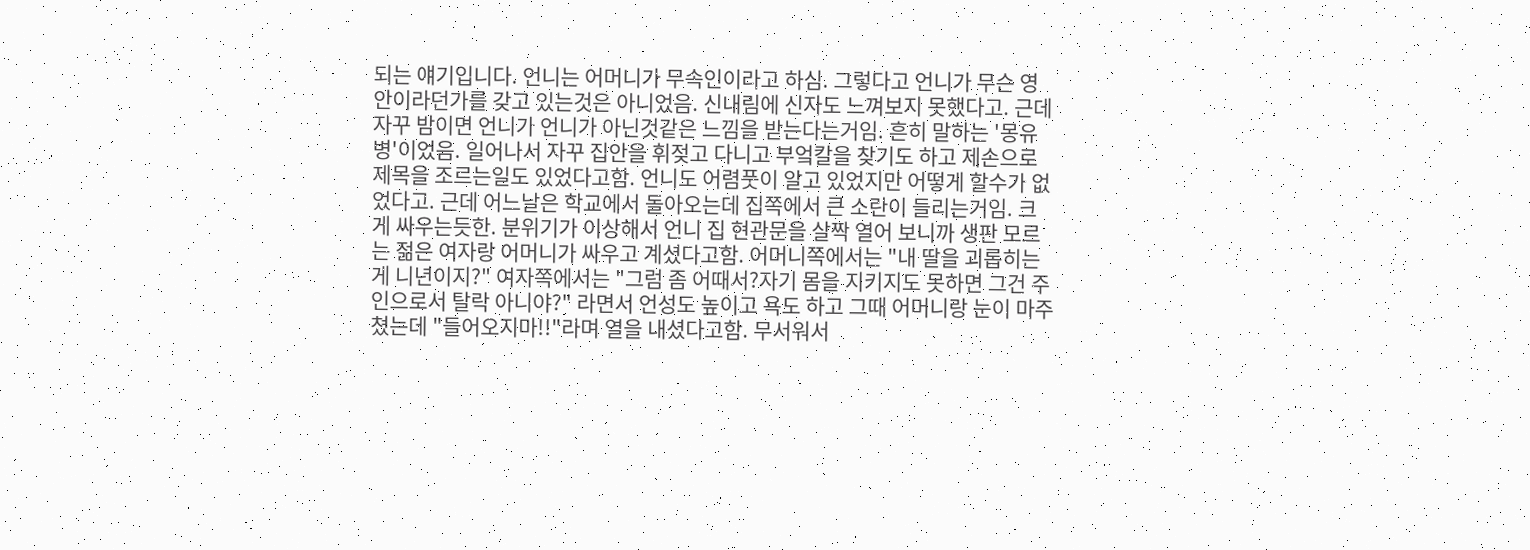되는 얘기입니다. 언니는 어머니가 무속인이라고 하심. 그렇다고 언니가 무슨 영안이라던가를 갖고 있는것은 아니었음. 신내림에 신자도 느껴보지 못했다고. 근데 자꾸 밤이면 언니가 언니가 아닌것같은 느낌을 받는다는거임. 흔히 말하는 '몽유병'이었음. 일어나서 자꾸 집안을 휘젖고 다니고 부엌칼을 찾기도 하고 제손으로 제목을 조르는일도 있었다고함. 언니도 어렴풋이 알고 있었지만 어떻게 할수가 없었다고. 근데 어느날은 학교에서 돌아오는데 집쪽에서 큰 소란이 들리는거임. 크게 싸우는듯한. 분위기가 이상해서 언니 집 현관문을 살짝 열어 보니까 생판 모르는 젊은 여자랑 어머니가 싸우고 계셨다고함. 어머니쪽에서는 "내 딸을 괴롭히는게 니년이지?" 여자쪽에서는 "그럼 좀 어때서?자기 몸을 지키지도 못하면 그건 주인으로서 탈락 아니야?" 라면서 언성도 높이고 욕도 하고 그때 어머니랑 눈이 마주쳤는데 "들어오지마!!"라며 열을 내셨다고함. 무서워서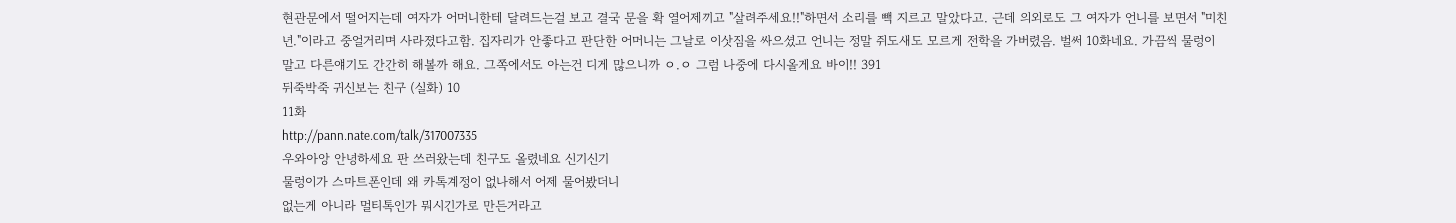현관문에서 떨어지는데 여자가 어머니한테 달려드는걸 보고 결국 문을 확 열어제끼고 "살려주세요!!"하면서 소리를 빽 지르고 말았다고. 근데 의외로도 그 여자가 언니를 보면서 "미친년."이라고 중얼거리며 사라졌다고함. 집자리가 안좋다고 판단한 어머니는 그날로 이삿짐을 싸으셨고 언니는 정말 쥐도새도 모르게 전학을 가버렸음. 벌써 10화네요. 가끔씩 물렁이 말고 다른얘기도 간간히 해볼까 해요. 그쪽에서도 아는건 디게 많으니까 ㅇ.ㅇ 그럼 나중에 다시올게요 바이!! 391
뒤죽박죽 귀신보는 친구 (실화) 10
11화
http://pann.nate.com/talk/317007335
우와아앙 안녕하세요 판 쓰러왔는데 친구도 올렸네요 신기신기
물렁이가 스마트폰인데 왜 카톡계정이 없나해서 어제 물어봤더니
없는게 아니라 멀티톡인가 뭐시긴가로 만든거라고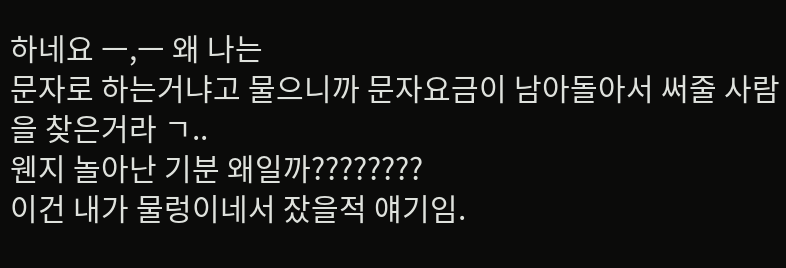하네요 ㅡ,ㅡ 왜 나는
문자로 하는거냐고 물으니까 문자요금이 남아돌아서 써줄 사람을 찾은거라 ㄱ..
웬지 놀아난 기분 왜일까????????
이건 내가 물렁이네서 잤을적 얘기임.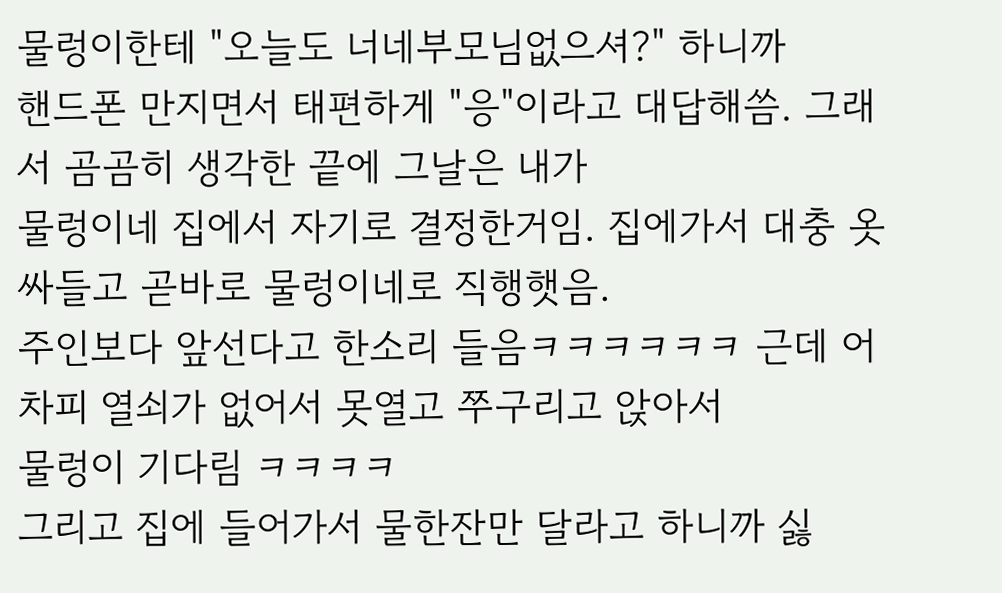물렁이한테 "오늘도 너네부모님없으셔?" 하니까
핸드폰 만지면서 태편하게 "응"이라고 대답해씀. 그래서 곰곰히 생각한 끝에 그날은 내가
물렁이네 집에서 자기로 결정한거임. 집에가서 대충 옷 싸들고 곧바로 물렁이네로 직행햇음.
주인보다 앞선다고 한소리 들음ㅋㅋㅋㅋㅋㅋ 근데 어차피 열쇠가 없어서 못열고 쭈구리고 앉아서
물렁이 기다림 ㅋㅋㅋㅋ
그리고 집에 들어가서 물한잔만 달라고 하니까 싫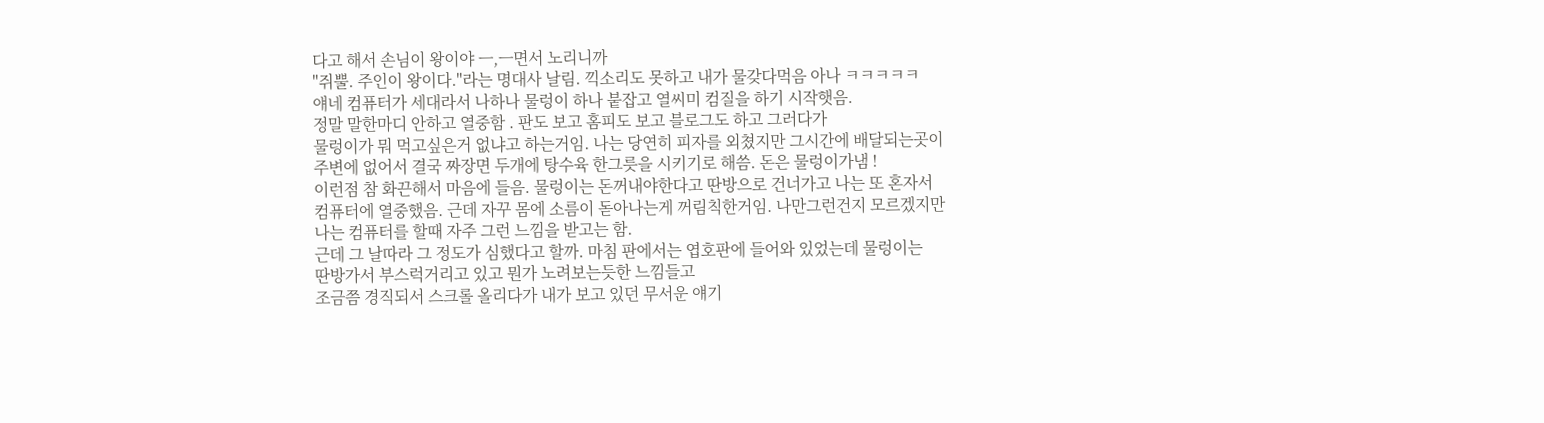다고 해서 손님이 왕이야 ㅡ,ㅡ면서 노리니까
"쥐뿔. 주인이 왕이다."라는 명대사 날림. 끽소리도 못하고 내가 물갖다먹음 아나 ㅋㅋㅋㅋㅋ
얘네 컴퓨터가 세대라서 나하나 물렁이 하나 붙잡고 열씨미 컴질을 하기 시작햇음.
정말 말한마디 안하고 열중함 . 판도 보고 홈피도 보고 블로그도 하고 그러다가
물렁이가 뭐 먹고싶은거 없냐고 하는거임. 나는 당연히 피자를 외쳤지만 그시간에 배달되는곳이
주변에 없어서 결국 짜장면 두개에 탕수육 한그릇을 시키기로 해씀. 돈은 물렁이가냄 !
이런점 참 화끈해서 마음에 들음. 물렁이는 돈꺼내야한다고 딴방으로 건너가고 나는 또 혼자서
컴퓨터에 열중했음. 근데 자꾸 몸에 소름이 돋아나는게 꺼림칙한거임. 나만그런건지 모르겠지만
나는 컴퓨터를 할때 자주 그런 느낌을 받고는 함.
근데 그 날따라 그 정도가 심했다고 할까. 마침 판에서는 엽호판에 들어와 있었는데 물렁이는
딴방가서 부스럭거리고 있고 뭔가 노려보는듯한 느낌들고
조금쯤 경직되서 스크롤 올리다가 내가 보고 있던 무서운 얘기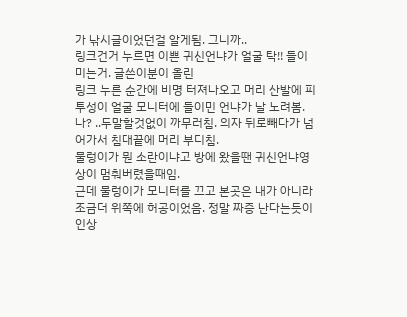가 낚시글이었던걸 알게됨. 그니까..
링크건거 누르면 이쁜 귀신언냐가 얼굴 탁!! 들이미는거. 글쓴이분이 올린
링크 누른 순간에 비명 터져나오고 머리 산발에 피투성이 얼굴 모니터에 들이민 언냐가 날 노려봄.
나? ..두말할것없이 까무러침. 의자 뒤로빼다가 넘어가서 침대끝에 머리 부디침.
물렁이가 뭔 소란이냐고 방에 왔을땐 귀신언냐영상이 멈춰버렸을때임.
근데 물렁이가 모니터를 끄고 본곳은 내가 아니라 조금더 위쪽에 허공이었음. 정말 짜증 난다는듯이
인상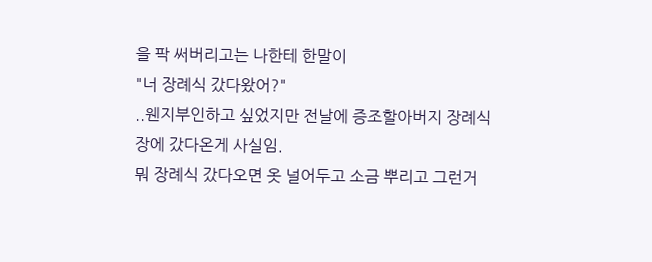을 팍 써버리고는 나한테 한말이
"너 장례식 갔다왔어?"
..웬지부인하고 싶었지만 전날에 증조할아버지 장례식장에 갔다온게 사실임.
뭐 장례식 갔다오면 옷 널어두고 소금 뿌리고 그런거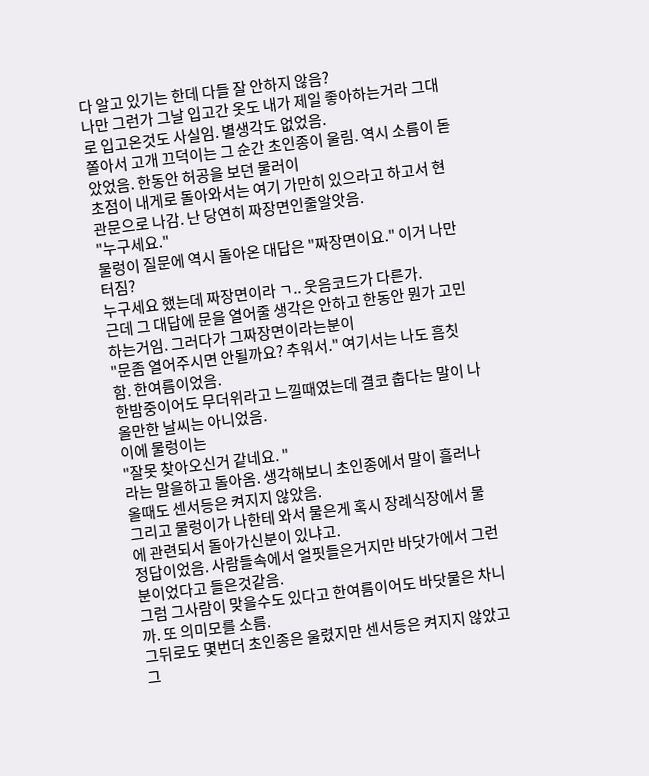다 알고 있기는 한데 다들 잘 안하지 않음?
나만 그런가 그날 입고간 옷도 내가 제일 좋아하는거라 그대로 입고온것도 사실임. 별생각도 없었음.
쫄아서 고개 끄덕이는 그 순간 초인종이 울림. 역시 소름이 돋았었음. 한동안 허공을 보던 물러이
초점이 내게로 돌아와서는 여기 가만히 있으라고 하고서 현관문으로 나감. 난 당연히 짜장면인줄알앗음.
"누구세요."
물렁이 질문에 역시 돌아온 대답은 "짜장면이요." 이거 나만터짐?
누구세요 했는데 짜장면이라 ㄱ.. 웃음코드가 다른가.
근데 그 대답에 문을 열어줄 생각은 안하고 한동안 뭔가 고민하는거임. 그러다가 그짜장면이라는분이
"문좀 열어주시면 안될까요? 추워서." 여기서는 나도 흠칫함. 한여름이었음.
한밤중이어도 무더위라고 느낄때였는데 결코 춥다는 말이 나올만한 날씨는 아니었음.
이에 물렁이는
"잘못 찾아오신거 같네요. "
라는 말을하고 돌아옴. 생각해보니 초인종에서 말이 흘러나올때도 센서등은 켜지지 않았음.
그리고 물렁이가 나한테 와서 물은게 혹시 장례식장에서 물에 관련되서 돌아가신분이 있냐고.
정답이었음. 사람들속에서 얼핏들은거지만 바닷가에서 그런분이었다고 들은것같음.
그럼 그사람이 맞을수도 있다고 한여름이어도 바닷물은 차니까. 또 의미모를 소름.
그뒤로도 몇번더 초인종은 울렸지만 센서등은 켜지지 않았고 그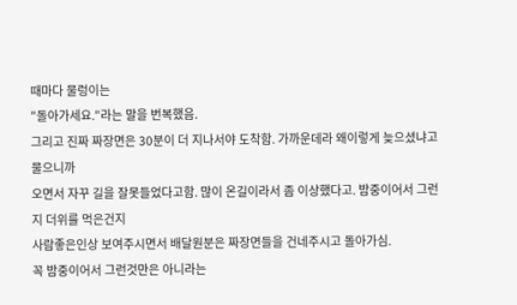때마다 물렁이는
"돌아가세요."라는 말을 번복했음.
그리고 진짜 짜장면은 30분이 더 지나서야 도착함. 가까운데라 왜이렇게 늦으셨냐고 물으니까
오면서 자꾸 길을 잘못들었다고함. 많이 온길이라서 좀 이상했다고. 밤중이어서 그런지 더위를 먹은건지
사람좋은인상 보여주시면서 배달원분은 짜장면들을 건네주시고 돌아가심.
꼭 밤중이어서 그런것만은 아니라는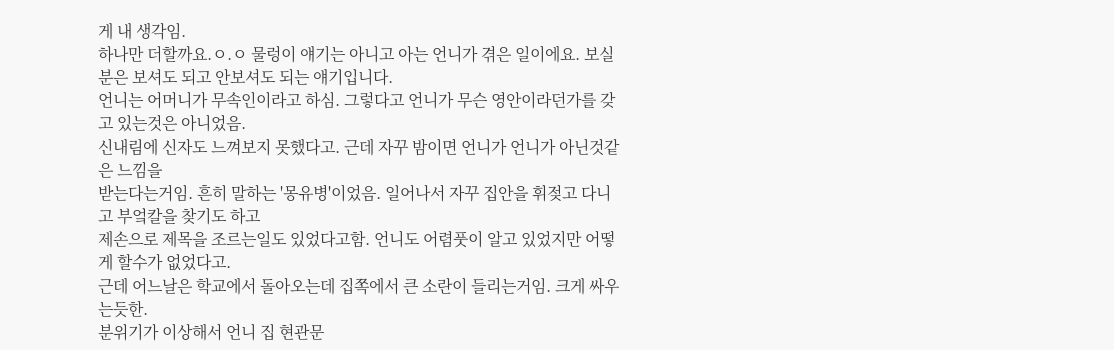게 내 생각임.
하나만 더할까요.ㅇ.ㅇ 물렁이 얘기는 아니고 아는 언니가 겪은 일이에요. 보실분은 보셔도 되고 안보셔도 되는 얘기입니다.
언니는 어머니가 무속인이라고 하심. 그렇다고 언니가 무슨 영안이라던가를 갖고 있는것은 아니었음.
신내림에 신자도 느껴보지 못했다고. 근데 자꾸 밤이면 언니가 언니가 아닌것같은 느낌을
받는다는거임. 흔히 말하는 '몽유병'이었음. 일어나서 자꾸 집안을 휘젖고 다니고 부엌칼을 찾기도 하고
제손으로 제목을 조르는일도 있었다고함. 언니도 어렴풋이 알고 있었지만 어떻게 할수가 없었다고.
근데 어느날은 학교에서 돌아오는데 집쪽에서 큰 소란이 들리는거임. 크게 싸우는듯한.
분위기가 이상해서 언니 집 현관문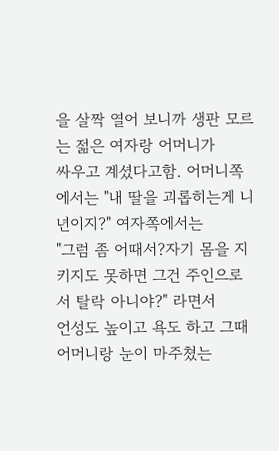을 살짝 열어 보니까 생판 모르는 젊은 여자랑 어머니가
싸우고 계셨다고함. 어머니쪽에서는 "내 딸을 괴롭히는게 니년이지?" 여자쪽에서는
"그럼 좀 어때서?자기 몸을 지키지도 못하면 그건 주인으로서 탈락 아니야?" 라면서
언성도 높이고 욕도 하고 그때 어머니랑 눈이 마주쳤는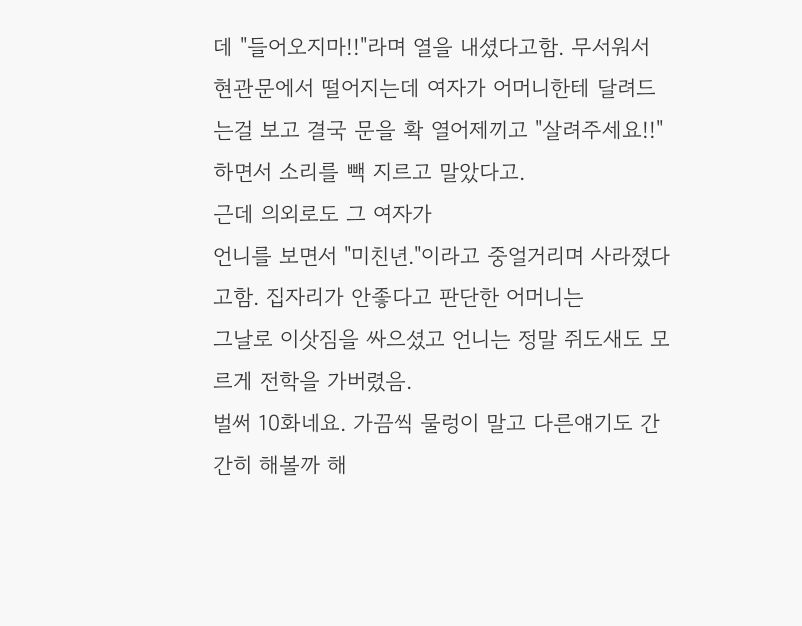데 "들어오지마!!"라며 열을 내셨다고함. 무서워서
현관문에서 떨어지는데 여자가 어머니한테 달려드는걸 보고 결국 문을 확 열어제끼고 "살려주세요!!"하면서 소리를 빽 지르고 말았다고.
근데 의외로도 그 여자가
언니를 보면서 "미친년."이라고 중얼거리며 사라졌다고함. 집자리가 안좋다고 판단한 어머니는
그날로 이삿짐을 싸으셨고 언니는 정말 쥐도새도 모르게 전학을 가버렸음.
벌써 10화네요. 가끔씩 물렁이 말고 다른얘기도 간간히 해볼까 해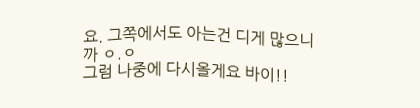요. 그쪽에서도 아는건 디게 많으니까 ㅇ.ㅇ
그럼 나중에 다시올게요 바이!!